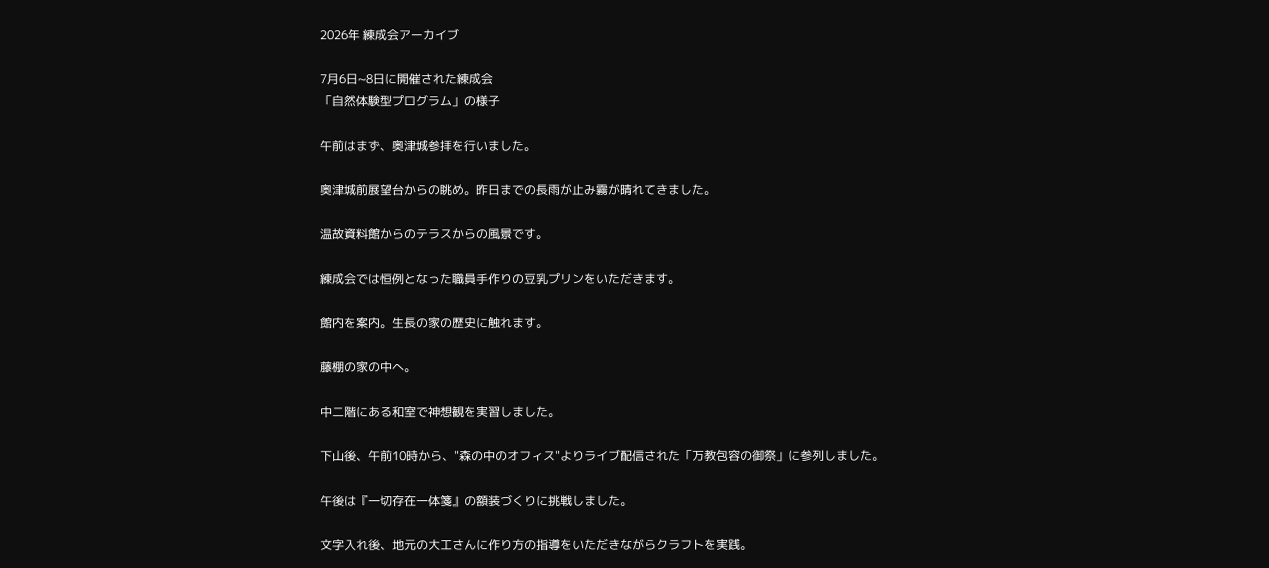2026年 練成会アーカイブ

7月6日~8日に開催された練成会
「自然体験型プログラム」の様子

午前はまず、奥津城参拝を行いました。

奥津城前展望台からの眺め。昨日までの長雨が止み霧が晴れてきました。

温故資料館からのテラスからの風景です。

練成会では恒例となった職員手作りの豆乳プリンをいただきます。

館内を案内。生長の家の歴史に触れます。

藤棚の家の中へ。

中二階にある和室で神想観を実習しました。

下山後、午前10時から、"森の中のオフィス"よりライブ配信された「万教包容の御祭」に参列しました。

午後は『一切存在一体箋』の額装づくりに挑戦しました。

文字入れ後、地元の大工さんに作り方の指導をいただきながらクラフトを実践。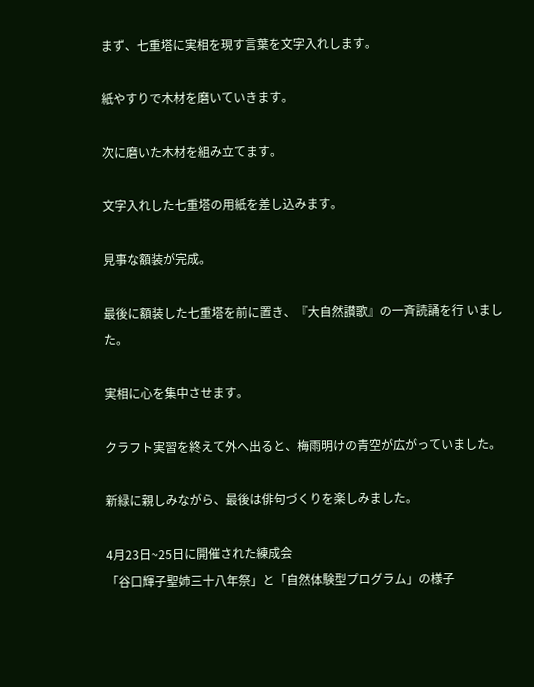まず、七重塔に実相を現す言葉を文字入れします。

紙やすりで木材を磨いていきます。

次に磨いた木材を組み立てます。

文字入れした七重塔の用紙を差し込みます。

見事な額装が完成。

最後に額装した七重塔を前に置き、『大自然讃歌』の一斉読誦を行 いました。

実相に心を集中させます。

クラフト実習を終えて外へ出ると、梅雨明けの青空が広がっていました。

新緑に親しみながら、最後は俳句づくりを楽しみました。

4月23日~25日に開催された練成会
「谷口輝子聖姉三十八年祭」と「自然体験型プログラム」の様子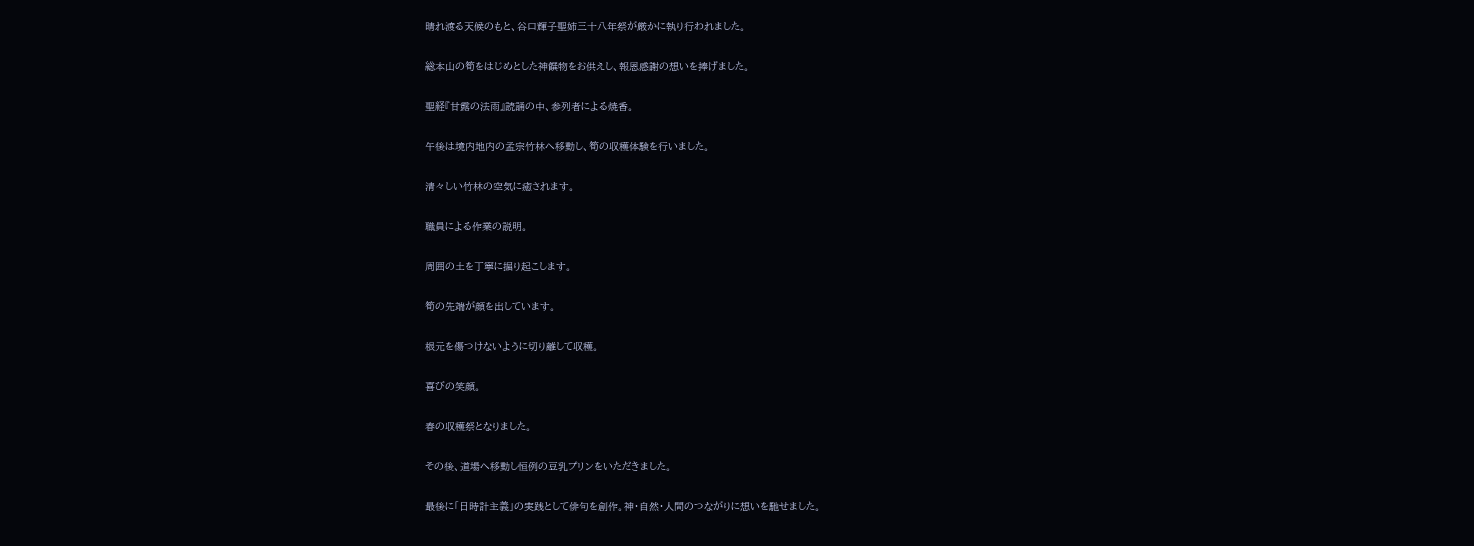晴れ渡る天候のもと、谷口輝子聖姉三十八年祭が厳かに執り行われました。

総本山の筍をはじめとした神饌物をお供えし、報恩感謝の想いを捧げました。

聖経『甘露の法雨』読誦の中、参列者による焼香。

午後は境内地内の孟宗竹林へ移動し、筍の収穫体験を行いました。

清々しい竹林の空気に癒されます。

職員による作業の説明。

周囲の土を丁寧に掘り起こします。

筍の先端が顔を出しています。

根元を傷つけないように切り離して収穫。

喜びの笑顔。

春の収穫祭となりました。

その後、道場へ移動し恒例の豆乳プリンをいただきました。

最後に「日時計主義」の実践として俳句を創作。神・自然・人間のつながりに想いを馳せました。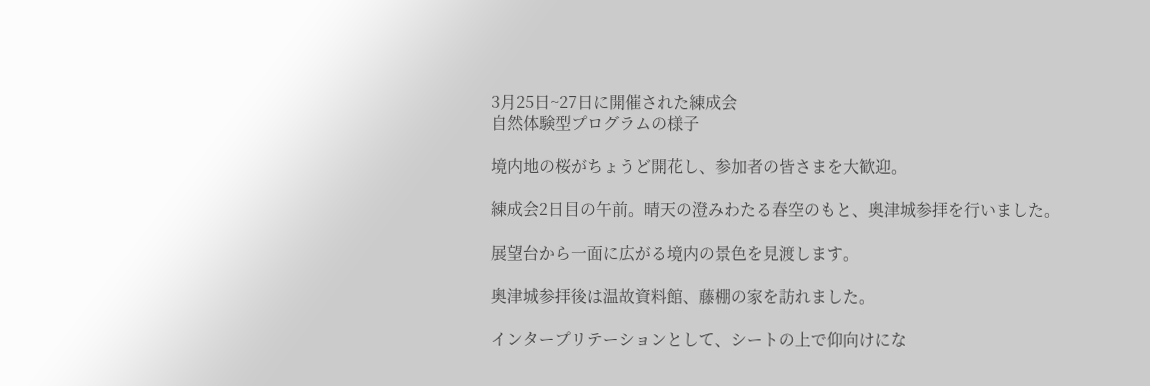3月25日~27日に開催された練成会
自然体験型プログラムの様子

境内地の桜がちょうど開花し、参加者の皆さまを大歓迎。

練成会2日目の午前。晴天の澄みわたる春空のもと、奥津城参拝を行いました。

展望台から一面に広がる境内の景色を見渡します。

奥津城参拝後は温故資料館、藤棚の家を訪れました。

インタープリテーションとして、シートの上で仰向けにな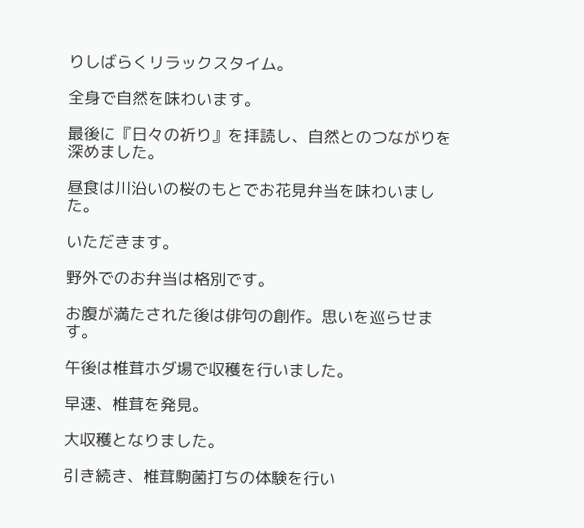りしばらくリラックスタイム。

全身で自然を味わいます。

最後に『日々の祈り』を拝読し、自然とのつながりを深めました。

昼食は川沿いの桜のもとでお花見弁当を味わいました。

いただきます。

野外でのお弁当は格別です。

お腹が満たされた後は俳句の創作。思いを巡らせます。

午後は椎茸ホダ場で収穫を行いました。

早速、椎茸を発見。

大収穫となりました。

引き続き、椎茸駒菌打ちの体験を行い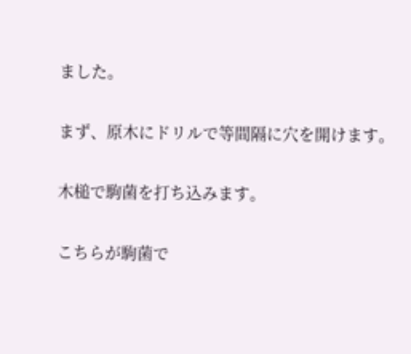ました。

まず、原木にドリルで等間隔に穴を開けます。

木槌で駒菌を打ち込みます。

こちらが駒菌で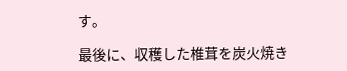す。

最後に、収穫した椎茸を炭火焼き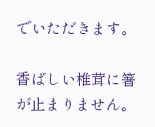でいただきます。

香ばしい椎茸に箸が止まりません。